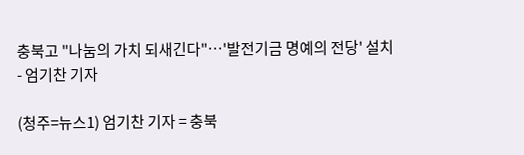충북고 "나눔의 가치 되새긴다"…'발전기금 명예의 전당' 설치
- 엄기찬 기자

(청주=뉴스1) 엄기찬 기자 = 충북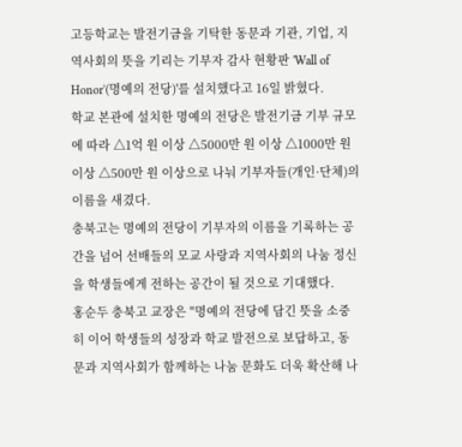고등학교는 발전기금을 기탁한 동문과 기관, 기업, 지역사회의 뜻을 기리는 기부자 감사 현황판 'Wall of Honor'(명예의 전당)'를 설치했다고 16일 밝혔다.
학교 본관에 설치한 명예의 전당은 발전기금 기부 규모에 따라 △1억 원 이상 △5000만 원 이상 △1000만 원 이상 △500만 원 이상으로 나눠 기부자들(개인·단체)의 이름을 새겼다.
충북고는 명예의 전당이 기부자의 이름을 기록하는 공간을 넘어 선배들의 모교 사랑과 지역사회의 나눔 정신을 학생들에게 전하는 공간이 될 것으로 기대했다.
홍순두 충북고 교장은 "명예의 전당에 담긴 뜻을 소중히 이어 학생들의 성장과 학교 발전으로 보답하고, 동문과 지역사회가 함께하는 나눔 문화도 더욱 확산해 나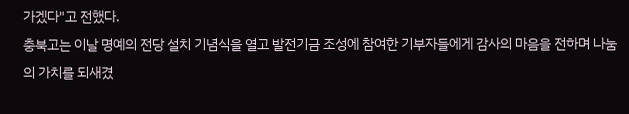가겠다"고 전했다.
충북고는 이날 명예의 전당 설치 기념식을 열고 발전기금 조성에 참여한 기부자들에게 감사의 마음을 전하며 나눔의 가치를 되새겼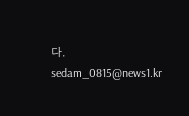다.
sedam_0815@news1.kr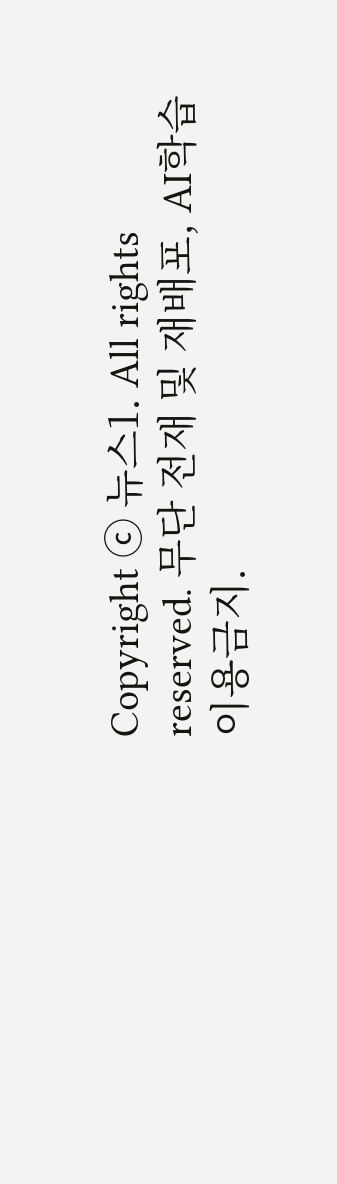Copyright ⓒ 뉴스1. All rights reserved. 무단 전재 및 재배포, AI학습 이용금지.